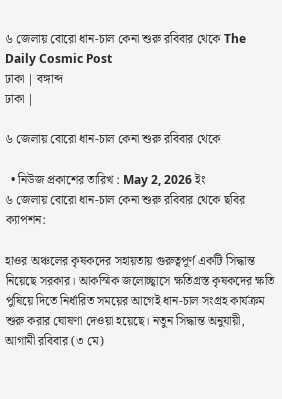৬ জেলায় বোরো ধান-চাল কেনা শুরু রবিবার থেকে The Daily Cosmic Post
ঢাকা | বঙ্গাব্দ
ঢাকা |

৬ জেলায় বোরো ধান-চাল কেনা শুরু রবিবার থেকে

  • নিউজ প্রকাশের তারিখ : May 2, 2026 ইং
৬ জেলায় বোরো ধান-চাল কেনা শুরু রবিবার থেকে ছবির ক্যাপশন:

হাওর অঞ্চলের কৃষকদের সহায়তায় গুরুত্বপূর্ণ একটি সিদ্ধান্ত নিয়েছে সরকার। আকস্মিক জলোচ্ছ্বাসে ক্ষতিগ্রস্ত কৃষকদের ক্ষতি পুষিয়ে দিতে নির্ধারিত সময়ের আগেই ধান-চাল সংগ্রহ কার্যক্রম শুরু করার ঘোষণা দেওয়া হয়েছে। নতুন সিদ্ধান্ত অনুযায়ী, আগামী রবিবার (৩ মে)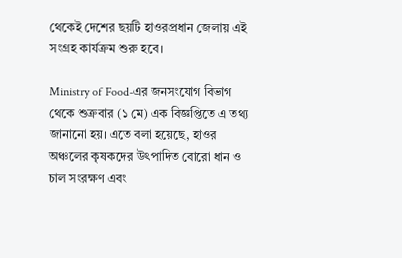থেকেই দেশের ছয়টি হাওরপ্রধান জেলায় এই সংগ্রহ কার্যক্রম শুরু হবে।

Ministry of Food-এর জনসংযোগ বিভাগ থেকে শুক্রবার (১ মে) এক বিজ্ঞপ্তিতে এ তথ্য জানানো হয়। এতে বলা হয়েছে, হাওর অঞ্চলের কৃষকদের উৎপাদিত বোরো ধান ও চাল সংরক্ষণ এবং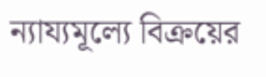ন্যায্যমূল্যে বিক্রয়ের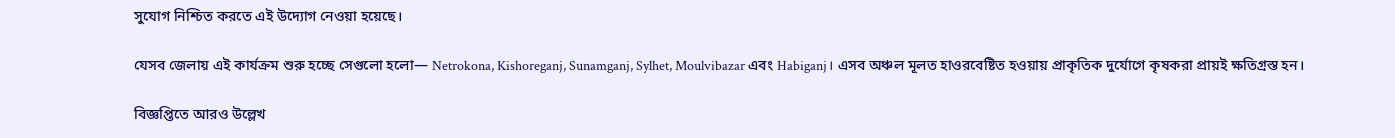সুযোগ নিশ্চিত করতে এই উদ্যোগ নেওয়া হয়েছে।

যেসব জেলায় এই কার্যক্রম শুরু হচ্ছে সেগুলো হলো— Netrokona, Kishoreganj, Sunamganj, Sylhet, Moulvibazar এবং Habiganj। এসব অঞ্চল মূলত হাওরবেষ্টিত হওয়ায় প্রাকৃতিক দুর্যোগে কৃষকরা প্রায়ই ক্ষতিগ্রস্ত হন।

বিজ্ঞপ্তিতে আরও উল্লেখ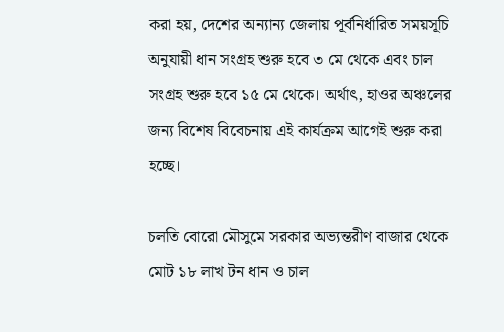করা হয়, দেশের অন্যান্য জেলায় পূর্বনির্ধারিত সময়সূচি অনুযায়ী ধান সংগ্রহ শুরু হবে ৩ মে থেকে এবং চাল সংগ্রহ শুরু হবে ১৫ মে থেকে। অর্থাৎ, হাওর অঞ্চলের জন্য বিশেষ বিবেচনায় এই কার্যক্রম আগেই শুরু করা হচ্ছে।

চলতি বোরো মৌসুমে সরকার অভ্যন্তরীণ বাজার থেকে মোট ১৮ লাখ টন ধান ও চাল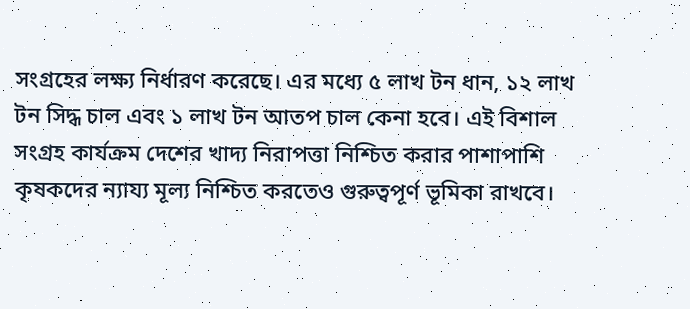সংগ্রহের লক্ষ্য নির্ধারণ করেছে। এর মধ্যে ৫ লাখ টন ধান, ১২ লাখ টন সিদ্ধ চাল এবং ১ লাখ টন আতপ চাল কেনা হবে। এই বিশাল সংগ্রহ কার্যক্রম দেশের খাদ্য নিরাপত্তা নিশ্চিত করার পাশাপাশি কৃষকদের ন্যায্য মূল্য নিশ্চিত করতেও গুরুত্বপূর্ণ ভূমিকা রাখবে।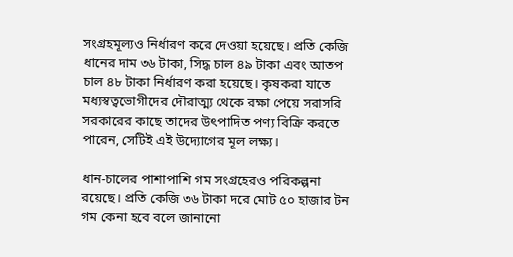সংগ্রহমূল্যও নির্ধারণ করে দেওয়া হয়েছে। প্রতি কেজি ধানের দাম ৩৬ টাকা, সিদ্ধ চাল ৪৯ টাকা এবং আতপ চাল ৪৮ টাকা নির্ধারণ করা হয়েছে। কৃষকরা যাতে মধ্যস্বত্বভোগীদের দৌরাত্ম্য থেকে রক্ষা পেয়ে সরাসরি সরকারের কাছে তাদের উৎপাদিত পণ্য বিক্রি করতে পারেন, সেটিই এই উদ্যোগের মূল লক্ষ্য।

ধান-চালের পাশাপাশি গম সংগ্রহেরও পরিকল্পনা রয়েছে। প্রতি কেজি ৩৬ টাকা দরে মোট ৫০ হাজার টন গম কেনা হবে বলে জানানো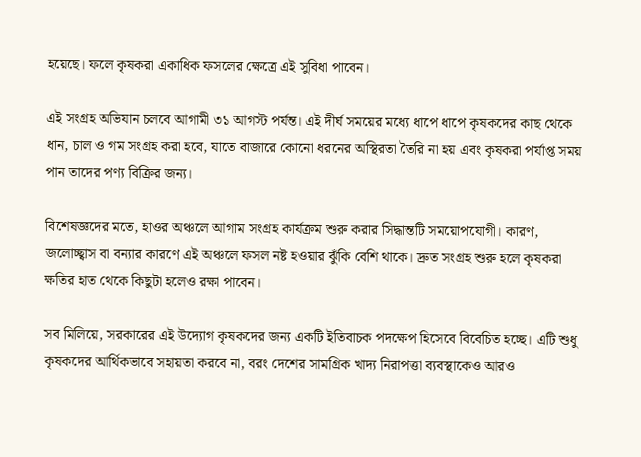হয়েছে। ফলে কৃষকরা একাধিক ফসলের ক্ষেত্রে এই সুবিধা পাবেন।

এই সংগ্রহ অভিযান চলবে আগামী ৩১ আগস্ট পর্যন্ত। এই দীর্ঘ সময়ের মধ্যে ধাপে ধাপে কৃষকদের কাছ থেকে ধান, চাল ও গম সংগ্রহ করা হবে, যাতে বাজারে কোনো ধরনের অস্থিরতা তৈরি না হয় এবং কৃষকরা পর্যাপ্ত সময় পান তাদের পণ্য বিক্রির জন্য।

বিশেষজ্ঞদের মতে, হাওর অঞ্চলে আগাম সংগ্রহ কার্যক্রম শুরু করার সিদ্ধান্তটি সময়োপযোগী। কারণ, জলোচ্ছ্বাস বা বন্যার কারণে এই অঞ্চলে ফসল নষ্ট হওয়ার ঝুঁকি বেশি থাকে। দ্রুত সংগ্রহ শুরু হলে কৃষকরা ক্ষতির হাত থেকে কিছুটা হলেও রক্ষা পাবেন।

সব মিলিয়ে, সরকারের এই উদ্যোগ কৃষকদের জন্য একটি ইতিবাচক পদক্ষেপ হিসেবে বিবেচিত হচ্ছে। এটি শুধু কৃষকদের আর্থিকভাবে সহায়তা করবে না, বরং দেশের সামগ্রিক খাদ্য নিরাপত্তা ব্যবস্থাকেও আরও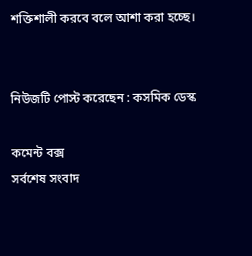শক্তিশালী করবে বলে আশা করা হচ্ছে।


নিউজটি পোস্ট করেছেন : কসমিক ডেস্ক

কমেন্ট বক্স
সর্বশেষ সংবাদ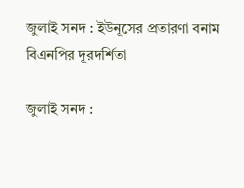জুলাই সনদ : ইউনূসের প্রতারণা বনাম বিএনপির দূরদর্শিতা

জুলাই সনদ :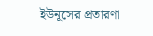ইউনূসের প্রতারণা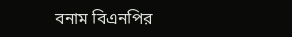বনাম বিএনপির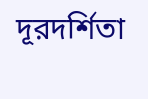দূরদর্শিতা